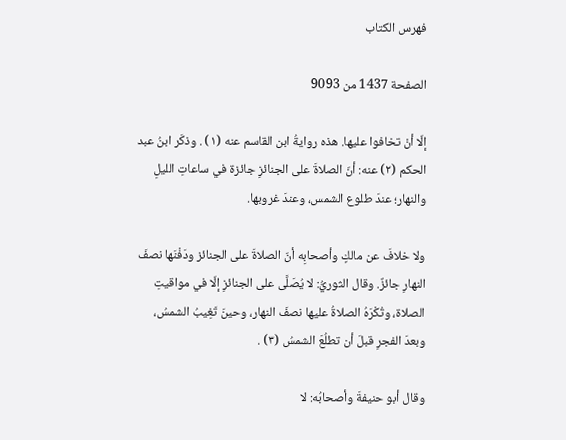فهرس الكتاب

الصفحة 1437 من 9093

إلّا أنْ تخافوا عليها. هذه روايةُ ابن القاسم عنه (١) . وذكَر ابنُ عبد الحكم (٢) عنه: أنّ الصلاةَ على الجنائزِ جائزة في ساعاتِ الليلِ والنهار؛ عندَ طلوع الشمس، وعندَ غروبها.

ولا خلافَ عن مالكٍ وأصحابِه أنّ الصلاةَ على الجنائز ودَفْنَها نصفَ النهارِ جائزٌ. وقال الثوريُّ: لا يُصَلَّى على الجنائزِ إلّا في مواقيتِ الصلاة، وتُكْرَهُ الصلاةُ عليها نصفَ النهار، وحينَ تَغِيبُ الشمسُ، وبعدَ الفجرِ قبلَ أن تطلُعَ الشمسُ (٣) .

وقال أبو حنيفةَ وأصحابُه: لا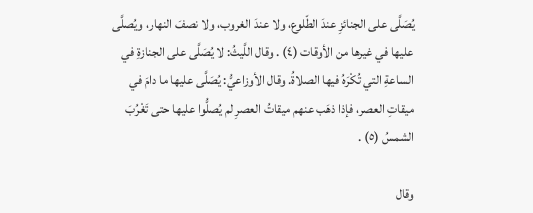يُصَلَّى على الجنائزِ عندَ الطّلوع، ولا عندَ الغروب، ولا نصفَ النهار، ويُصلَّى عليها في غيرها من الأوقات (٤) . وقال اللَّيثُ: لا يُصَلَّى على الجنازةِ في الساعةِ التي تُكْرَهُ فيها الصلاةُ. وقال الأوزاعيُّ: يُصَلَّى عليها ما دامَ في ميقاتِ العصر، فإذا ذهَب عنهم ميقاتُ العصرِ لم يُصلُّوا عليها حتى تَغْرُبَ الشمسُ (٥) .

وقال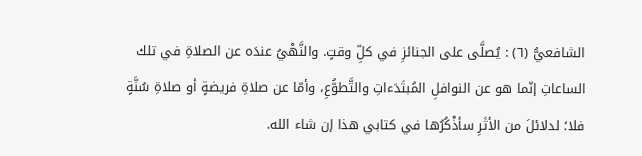الشافعيُّ (٦) : يُصلَّى على الجنائزِ في كلِّ وقتٍ. والنَّهْيُ عندَه عن الصلاةِ في تلك الساعاتِ إنّما هو عن النوافلِ المُبتَدَءاتِ والتَّطوُّعِ، وأمّا عن صلاةِ فريضةٍ أو صلاةِ سُنَّةٍ فلا؛ لدلائلَ من الأثَرِ سأذْكُرُها في كتابي هذا إن شاء الله.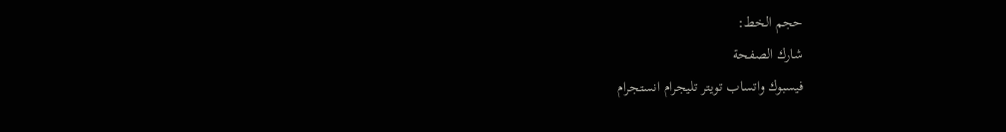حجم الخط:
شارك الصفحة
فيسبوك واتساب تويتر تليجرام انستجرام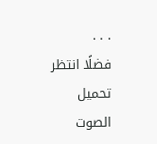. . .
فضلًا انتظر تحميل الصوت